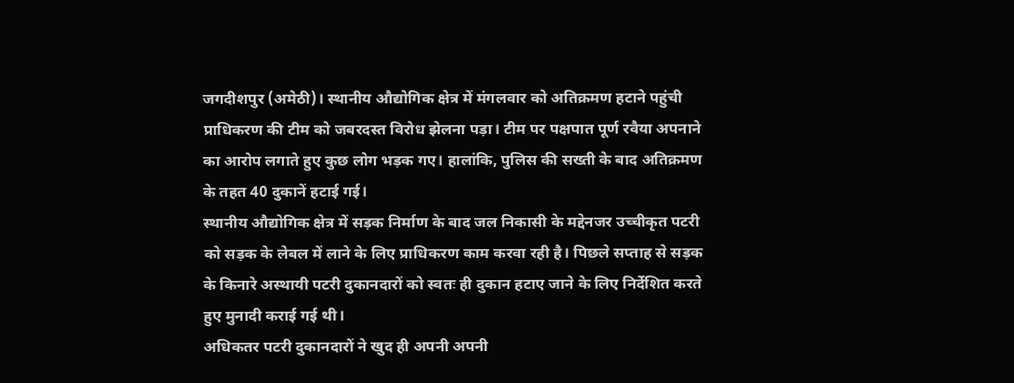जगदीशपुर (अमेठी)। स्थानीय औद्योगिक क्षेत्र में मंगलवार को अतिक्रमण हटाने पहुंची प्राधिकरण की टीम को जबरदस्त विरोध झेलना पड़ा। टीम पर पक्षपात पूर्ण रवैया अपनाने का आरोप लगाते हुए कुछ लोग भड़क गए। हालांकि, पुलिस की सख्ती के बाद अतिक्रमण के तहत 40 दुकानें हटाई गई।
स्थानीय औद्योगिक क्षेत्र में सड़क निर्माण के बाद जल निकासी के मद्देनजर उच्चीकृत पटरी को सड़क के लेबल में लाने के लिए प्राधिकरण काम करवा रही है। पिछले सप्ताह से सड़क के किनारे अस्थायी पटरी दुकानदारों को स्वतः ही दुकान हटाए जाने के लिए निर्देशित करते हुए मुनादी कराई गई थी।
अधिकतर पटरी दुकानदारों ने खुद ही अपनी अपनी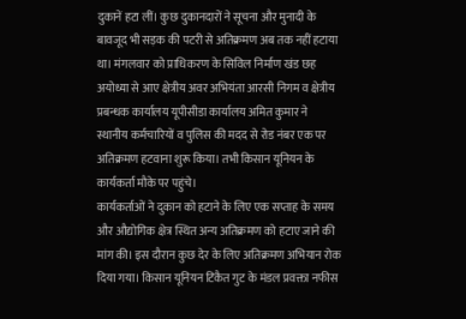दुकानें हटा लीं। कुछ दुकानदारों ने सूचना और मुनादी के बावजूद भी सड़क की पटरी से अतिक्रमण अब तक नहीं हटाया था। मंगलवार को प्राधिकरण के सिविल निर्माण खंड छह अयोध्या से आए क्षेत्रीय अवर अभियंता आरसी निगम व क्षेत्रीय प्रबन्धक कार्यालय यूपीसीडा कार्यालय अमित कुमार ने स्थानीय कर्मचारियों व पुलिस की मदद से रोड नंबर एक पर अतिक्रमण हटवाना शुरू किया। तभी किसान यूनियन के कार्यकर्ता मौके पर पहुंचे।
कार्यकर्ताओं ने दुकान को हटाने के लिए एक सप्ताह के समय और औद्योगिक क्षेत्र स्थित अन्य अतिक्रमण को हटाए जाने की मांग की। इस दौरान कुछ देर के लिए अतिक्रमण अभियान रोक दिया गया। किसान यूनियन टिकैत गुट के मंडल प्रवक्ता नफीस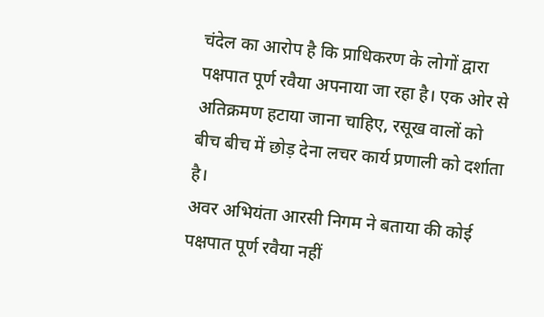चंदेल का आरोप है कि प्राधिकरण के लोगों द्वारा पक्षपात पूर्ण रवैया अपनाया जा रहा है। एक ओर से अतिक्रमण हटाया जाना चाहिए, रसूख वालों को बीच बीच में छोड़ देना लचर कार्य प्रणाली को दर्शाता है।
अवर अभियंता आरसी निगम ने बताया की कोई पक्षपात पूर्ण रवैया नहीं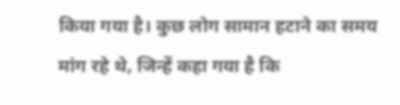किया गया है। कुछ लोग सामान हटाने का समय मांग रहे थे, जिन्हें कहा गया है कि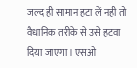जल्द ही सामान हटा लें नही तो वैधानिक तरीके से उसे हटवा दिया जाएगा। एसओ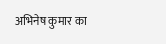अभिनेष कुमार का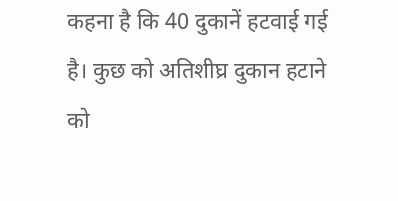कहना है कि 40 दुकानें हटवाई गई है। कुछ को अतिशीघ्र दुकान हटाने को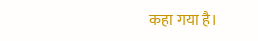कहा गया है।